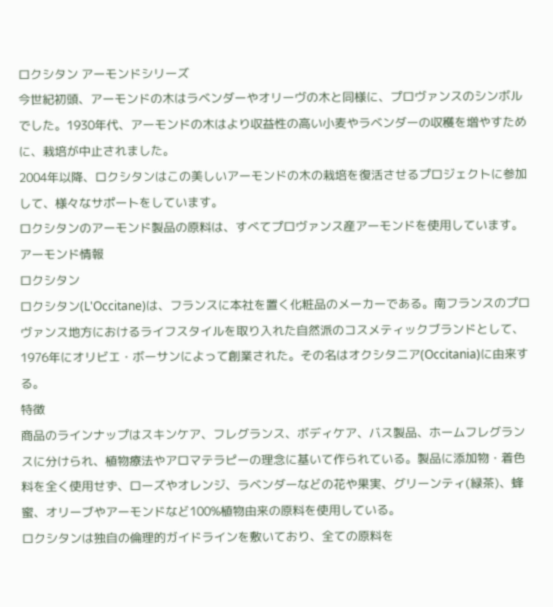ロクシタン アーモンドシリーズ
今世紀初頭、アーモンドの木はラベンダーやオリーヴの木と同様に、プロヴァンスのシンボルでした。1930年代、アーモンドの木はより収益性の高い小麦やラベンダーの収穫を増やすために、栽培が中止されました。
2004年以降、ロクシタンはこの美しいアーモンドの木の栽培を復活させるプロジェクトに参加して、様々なサポートをしています。
ロクシタンのアーモンド製品の原料は、すべてプロヴァンス産アーモンドを使用しています。
アーモンド情報
ロクシタン
ロクシタン(L'Occitane)は、フランスに本社を置く化粧品のメーカーである。南フランスのプロヴァンス地方におけるライフスタイルを取り入れた自然派のコスメティックブランドとして、1976年にオリビエ・ボーサンによって創業された。その名はオクシタニア(Occitania)に由来する。
特徴
商品のラインナップはスキンケア、フレグランス、ボディケア、バス製品、ホームフレグランスに分けられ、植物療法やアロマテラピーの理念に基いて作られている。製品に添加物・着色料を全く使用せず、ローズやオレンジ、ラベンダーなどの花や果実、グリーンティ(緑茶)、蜂蜜、オリーブやアーモンドなど100%植物由来の原料を使用している。
ロクシタンは独自の倫理的ガイドラインを敷いており、全ての原料を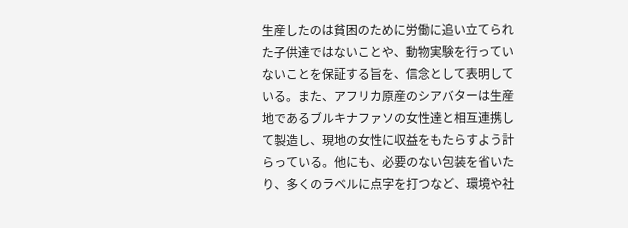生産したのは貧困のために労働に追い立てられた子供達ではないことや、動物実験を行っていないことを保証する旨を、信念として表明している。また、アフリカ原産のシアバターは生産地であるブルキナファソの女性達と相互連携して製造し、現地の女性に収益をもたらすよう計らっている。他にも、必要のない包装を省いたり、多くのラベルに点字を打つなど、環境や社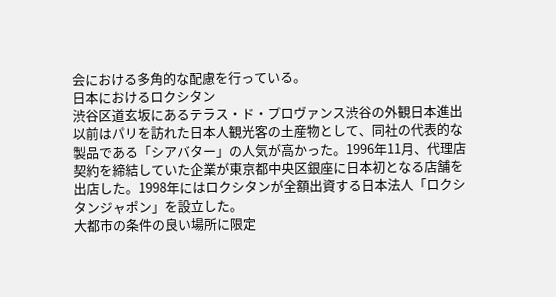会における多角的な配慮を行っている。
日本におけるロクシタン
渋谷区道玄坂にあるテラス・ド・プロヴァンス渋谷の外観日本進出以前はパリを訪れた日本人観光客の土産物として、同社の代表的な製品である「シアバター」の人気が高かった。1996年11月、代理店契約を締結していた企業が東京都中央区銀座に日本初となる店舗を出店した。1998年にはロクシタンが全額出資する日本法人「ロクシタンジャポン」を設立した。
大都市の条件の良い場所に限定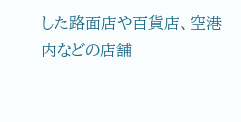した路面店や百貨店、空港内などの店舗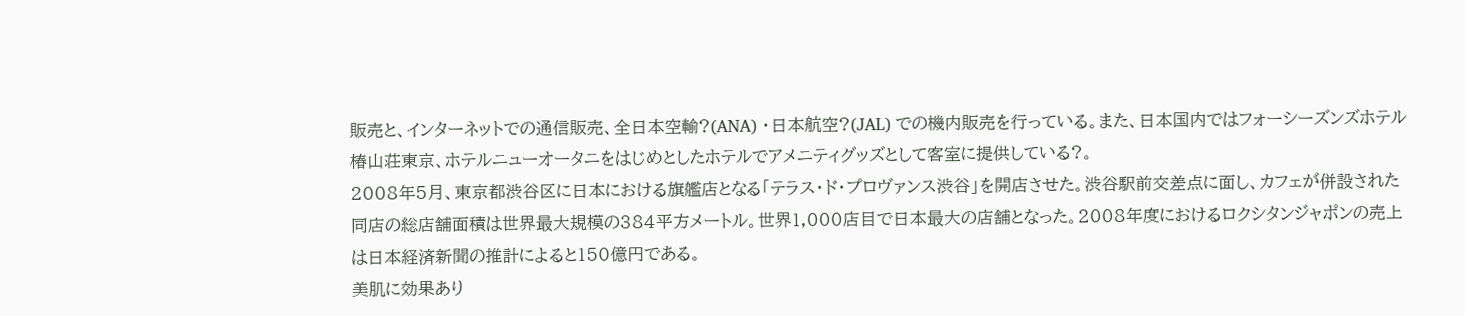販売と、インターネットでの通信販売、全日本空輸?(ANA) ・日本航空?(JAL) での機内販売を行っている。また、日本国内ではフォーシーズンズホテル椿山荘東京、ホテルニューオータニをはじめとしたホテルでアメニティグッズとして客室に提供している?。
2008年5月、東京都渋谷区に日本における旗艦店となる「テラス・ド・プロヴァンス渋谷」を開店させた。渋谷駅前交差点に面し、カフェが併設された同店の総店舗面積は世界最大規模の384平方メートル。世界1,000店目で日本最大の店舗となった。2008年度におけるロクシタンジャポンの売上は日本経済新聞の推計によると150億円である。
美肌に効果あり